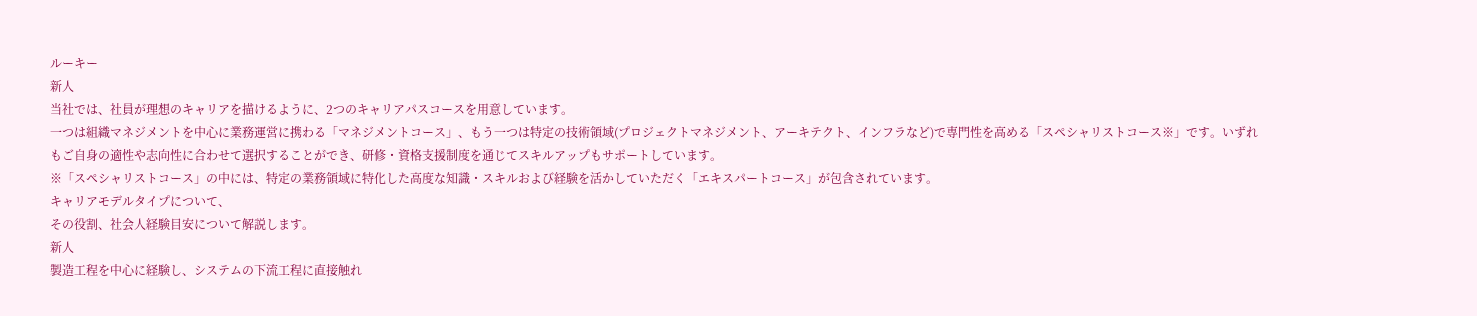ルーキー
新人
当社では、社員が理想のキャリアを描けるように、2つのキャリアパスコースを用意しています。
一つは組織マネジメントを中心に業務運営に携わる「マネジメントコース」、もう一つは特定の技術領域(プロジェクトマネジメント、アーキテクト、インフラなど)で専門性を高める「スペシャリストコース※」です。いずれもご自身の適性や志向性に合わせて選択することができ、研修・資格支援制度を通じてスキルアップもサポートしています。
※「スペシャリストコース」の中には、特定の業務領域に特化した高度な知識・スキルおよび経験を活かしていただく「エキスパートコース」が包含されています。
キャリアモデルタイプについて、
その役割、社会人経験目安について解説します。
新人
製造工程を中心に経験し、システムの下流工程に直接触れ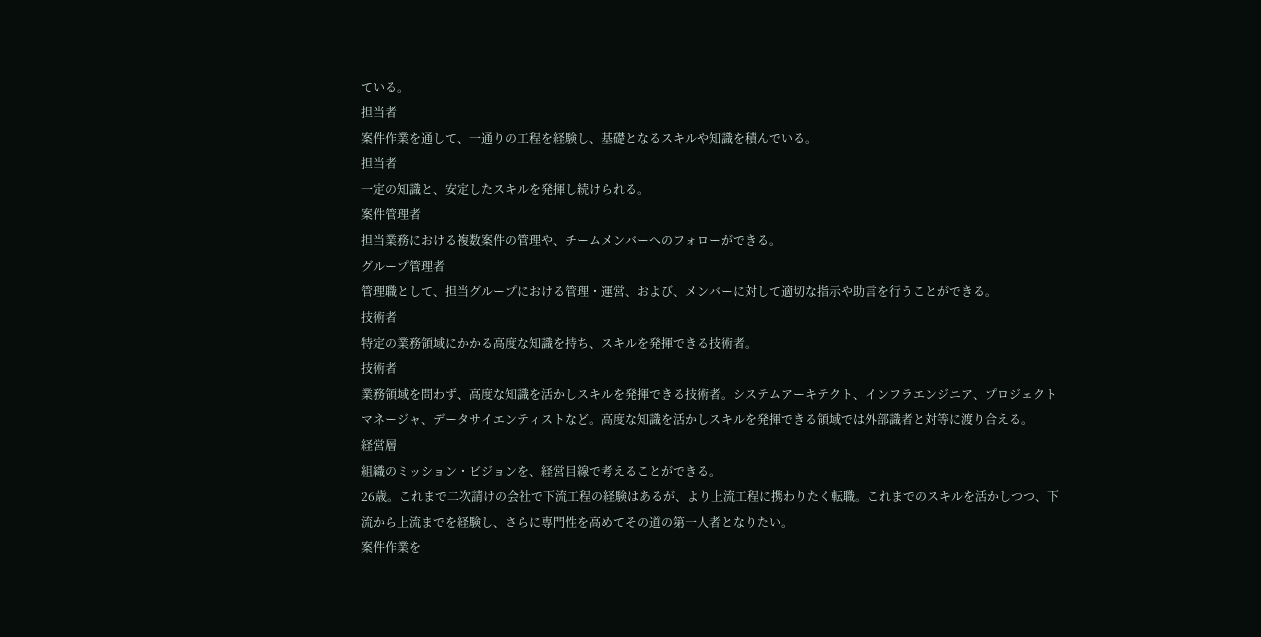ている。
担当者
案件作業を通して、一通りの工程を経験し、基礎となるスキルや知識を積んでいる。
担当者
一定の知識と、安定したスキルを発揮し続けられる。
案件管理者
担当業務における複数案件の管理や、チームメンバーへのフォローができる。
グループ管理者
管理職として、担当グループにおける管理・運営、および、メンバーに対して適切な指示や助言を行うことができる。
技術者
特定の業務領域にかかる高度な知識を持ち、スキルを発揮できる技術者。
技術者
業務領域を問わず、高度な知識を活かしスキルを発揮できる技術者。システムアーキテクト、インフラエンジニア、プロジェクトマネージャ、データサイエンティストなど。高度な知識を活かしスキルを発揮できる領域では外部識者と対等に渡り合える。
経営層
組織のミッション・ビジョンを、経営目線で考えることができる。
26歳。これまで二次請けの会社で下流工程の経験はあるが、より上流工程に携わりたく転職。これまでのスキルを活かしつつ、下流から上流までを経験し、さらに専門性を高めてその道の第一人者となりたい。
案件作業を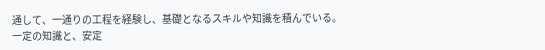通して、一通りの工程を経験し、基礎となるスキルや知識を積んでいる。
一定の知識と、安定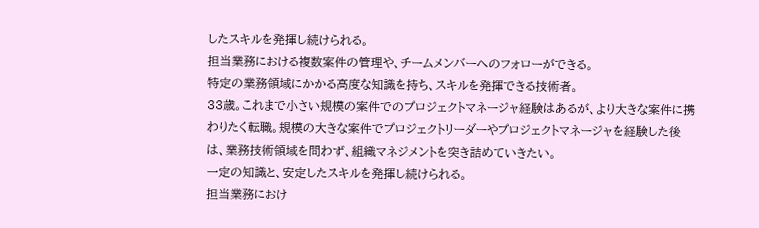したスキルを発揮し続けられる。
担当業務における複数案件の管理や、チームメンバーへのフォローができる。
特定の業務領域にかかる高度な知識を持ち、スキルを発揮できる技術者。
33歳。これまで小さい規模の案件でのプロジェクトマネージャ経験はあるが、より大きな案件に携わりたく転職。規模の大きな案件でプロジェクトリーダーやプロジェクトマネージャを経験した後は、業務技術領域を問わず、組織マネジメントを突き詰めていきたい。
一定の知識と、安定したスキルを発揮し続けられる。
担当業務におけ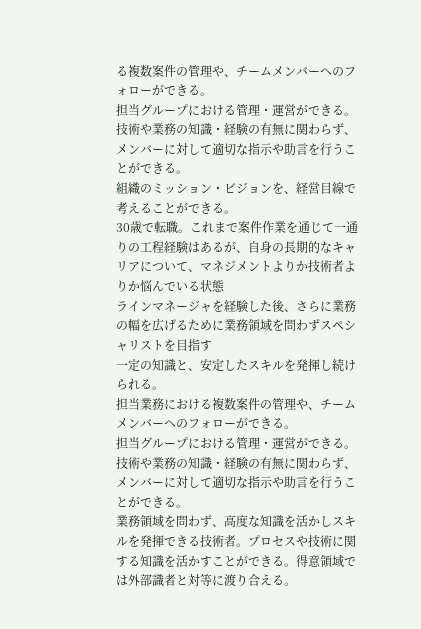る複数案件の管理や、チームメンバーへのフォローができる。
担当グループにおける管理・運営ができる。技術や業務の知識・経験の有無に関わらず、メンバーに対して適切な指示や助言を行うことができる。
組織のミッション・ビジョンを、経営目線で考えることができる。
30歳で転職。これまで案件作業を通じて一通りの工程経験はあるが、自身の長期的なキャリアについて、マネジメントよりか技術者よりか悩んでいる状態
ラインマネージャを経験した後、さらに業務の幅を広げるために業務領域を問わずスペシャリストを目指す
一定の知識と、安定したスキルを発揮し続けられる。
担当業務における複数案件の管理や、チームメンバーへのフォローができる。
担当グループにおける管理・運営ができる。技術や業務の知識・経験の有無に関わらず、メンバーに対して適切な指示や助言を行うことができる。
業務領域を問わず、高度な知識を活かしスキルを発揮できる技術者。プロセスや技術に関する知識を活かすことができる。得意領域では外部識者と対等に渡り合える。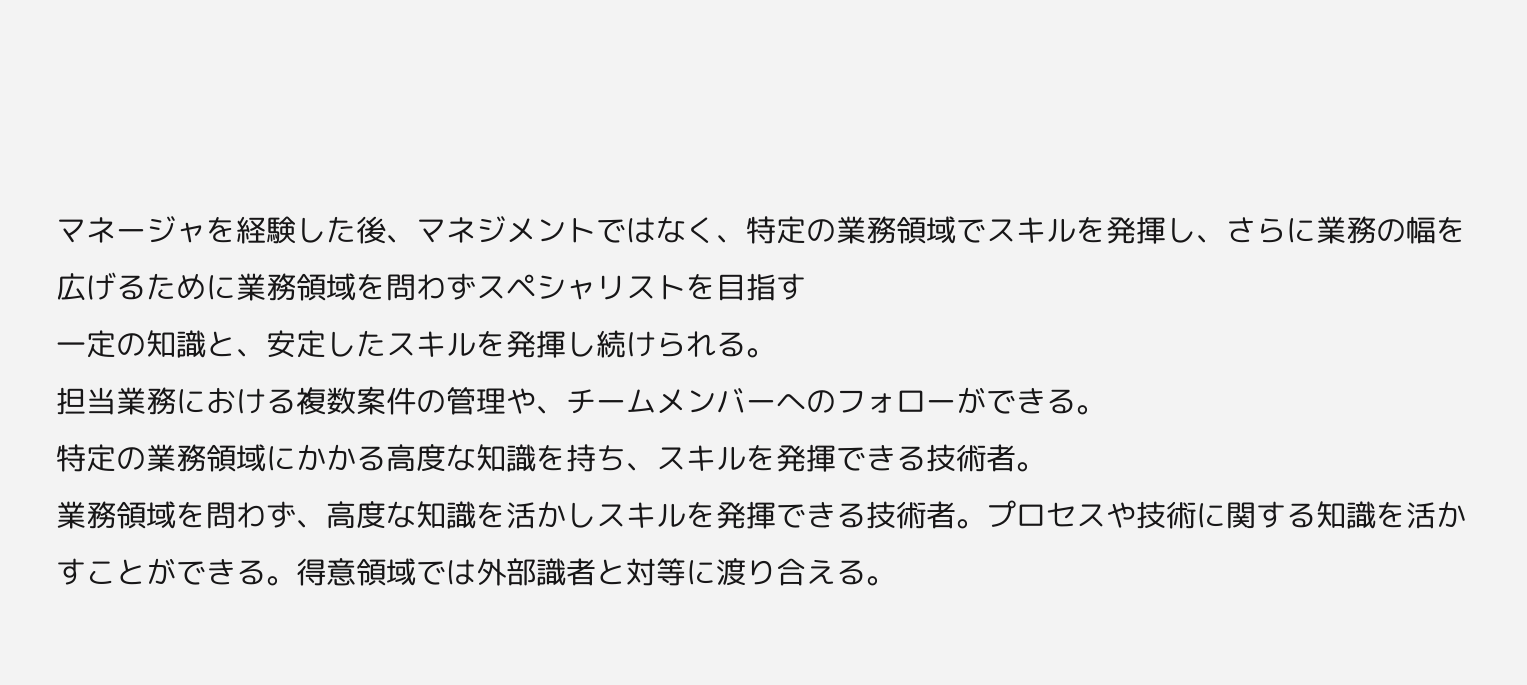マネージャを経験した後、マネジメントではなく、特定の業務領域でスキルを発揮し、さらに業務の幅を広げるために業務領域を問わずスペシャリストを目指す
一定の知識と、安定したスキルを発揮し続けられる。
担当業務における複数案件の管理や、チームメンバーへのフォローができる。
特定の業務領域にかかる高度な知識を持ち、スキルを発揮できる技術者。
業務領域を問わず、高度な知識を活かしスキルを発揮できる技術者。プロセスや技術に関する知識を活かすことができる。得意領域では外部識者と対等に渡り合える。